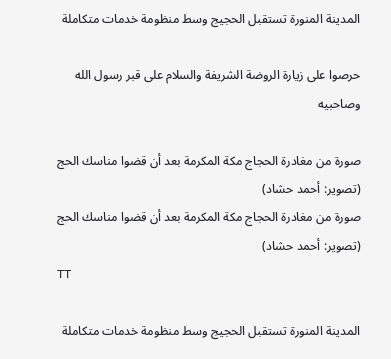المدينة المنورة تستقبل الحجيج وسط منظومة خدمات متكاملة

حرصوا على زيارة الروضة الشريفة والسلام على قبر رسول الله وصاحبيه

صورة من مغادرة الحجاج مكة المكرمة بعد أن قضوا مناسك الحج (تصوير: أحمد حشاد)
صورة من مغادرة الحجاج مكة المكرمة بعد أن قضوا مناسك الحج (تصوير: أحمد حشاد)
TT

المدينة المنورة تستقبل الحجيج وسط منظومة خدمات متكاملة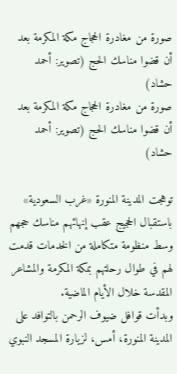صورة من مغادرة الحجاج مكة المكرمة بعد أن قضوا مناسك الحج (تصوير: أحمد حشاد)
صورة من مغادرة الحجاج مكة المكرمة بعد أن قضوا مناسك الحج (تصوير: أحمد حشاد)

توهجت المدينة المنورة «غرب السعودية» باستقبال الحجيج عقب إنهائهم مناسك حجهم وسط منظومة متكاملة من الخدمات قدمت لهم في طوال رحلتهم بمكة المكرمة والمشاعر المقدسة خلال الأيام الماضية.
وبدأت قوافل ضيوف الرحمن بالتوافد على المدينة المنورة، أمس، لزيارة المسجد النبوي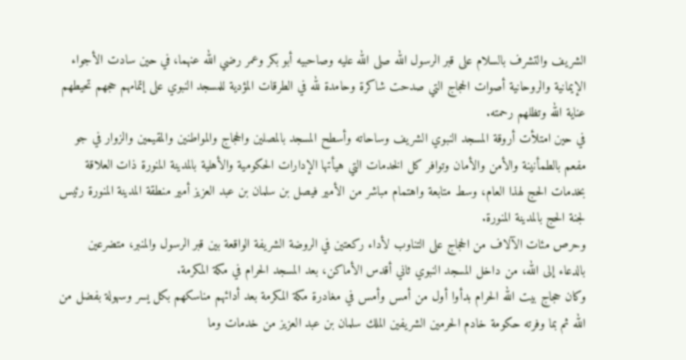الشريف والتشرف بالسلام على قبر الرسول الله صلى الله عليه وصاحبيه أبو بكر وعمر رضي الله عنهما، في حين سادت الأجواء الإيمانية والروحانية أصوات الحجاج التي صدحت شاكرة وحامدة لله في الطرقات المؤدية للمسجد النبوي على إتمامهم حجهم تحيطهم عناية الله وتظلهم رحمته.
في حين امتلأت أروقة المسجد النبوي الشريف وساحاته وأسطح المسجد بالمصلين والحجاج والمواطنين والمقيمين والزوار في جو مفعم بالطمأنينة والأمن والأمان وتوافر كل الخدمات التي هيأتها الإدارات الحكومية والأهلية بالمدينة المنورة ذات العلاقة بخدمات الحج لهذا العام، وسط متابعة واهتمام مباشر من الأمير فيصل بن سلمان بن عبد العزيز أمير منطقة المدينة المنورة رئيس لجنة الحج بالمدينة المنورة.
وحرص مئات الآلاف من الحجاج على التناوب لأداء ركعتين في الروضة الشريفة الواقعة بين قبر الرسول والمنبر، متضرعين بالدعاء إلى الله، من داخل المسجد النبوي ثاني أقدس الأماكن، بعد المسجد الحرام في مكة المكرمة.
وكان حجاج بيت الله الحرام بدأوا أول من أمس وأمس في مغادرة مكة المكرمة بعد أدائهم مناسكهم بكل يسر وسهولة بفضل من الله ثم بما وفرته حكومة خادم الحرمين الشريفين الملك سلمان بن عبد العزيز من خدمات وما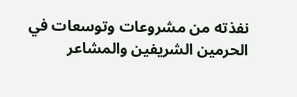نفذته من مشروعات وتوسعات في الحرمين الشريفين والمشاعر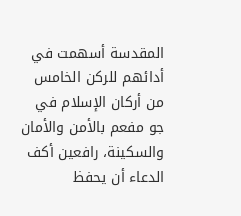المقدسة أسهمت في أدائهم للركن الخامس من أركان الإسلام في جو مفعم بالأمن والأمان والسكينة، رافعين أكف الدعاء أن يحفظ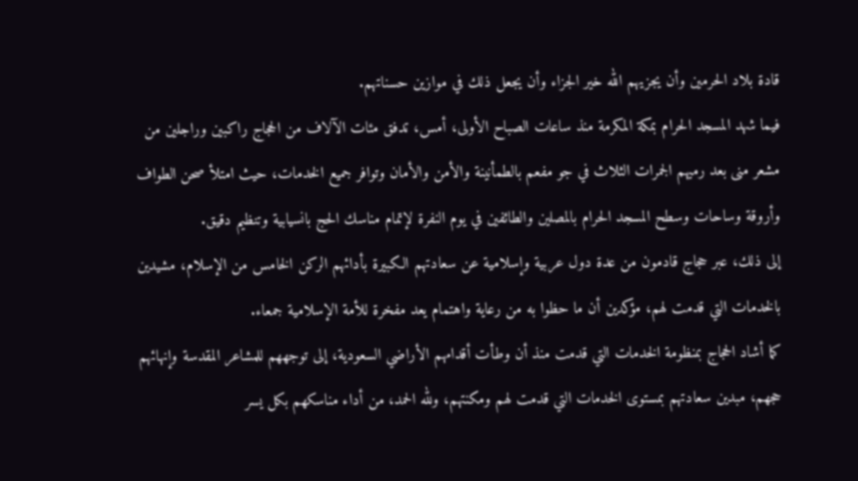قادة بلاد الحرمين وأن يجزيهم الله خير الجزاء وأن يجعل ذلك في موازين حسناتهم.
فيما شهد المسجد الحرام بمكة المكرمة منذ ساعات الصباح الأولى، أمس، تدفق مئات الآلاف من الحجاج راكبين وراجلين من مشعر منى بعد رميهم الجمرات الثلاث في جو مفعم بالطمأنينة والأمن والأمان وتوافر جميع الخدمات، حيث امتلأ صحن الطواف وأروقة وساحات وسطح المسجد الحرام بالمصلين والطائفين في يوم النفرة لإتمام مناسك الحج بانسيابية وتنظيم دقيق.
إلى ذلك، عبر حجاج قادمون من عدة دول عربية وإسلامية عن سعادتهم الكبيرة بأدائهم الركن الخامس من الإسلام، مشيدين بالخدمات التي قدمت لهم، مؤكدين أن ما حظوا به من رعاية واهتمام يعد مفخرة للأمة الإسلامية جمعاء.
كما أشاد الحجاج بمنظومة الخدمات التي قدمت منذ أن وطأت أقدامهم الأراضي السعودية، إلى توجههم للمشاعر المقدسة وإنهائهم حجهم، مبدين سعادتهم بمستوى الخدمات التي قدمت لهم ومكنتهم، ولله الحمد، من أداء مناسكهم بكل يسر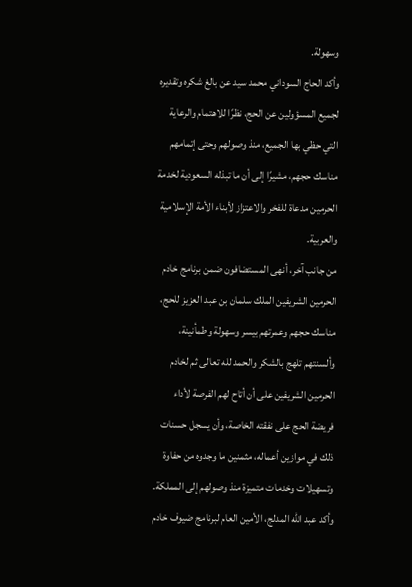وسهولة.
وأكد الحاج السوداني محمد سيد عن بالغ شكره وتقديره لجميع المسؤولين عن الحج، نظرًا للاهتمام والرعاية التي حظي بها الجميع، منذ وصولهم وحتى إتمامهم مناسك حجهم، مشيرًا إلى أن ما تبذله السعودية لخدمة الحرمين مدعاة للفخر والاعتزاز لأبناء الأمة الإسلامية والعربية.
من جانب آخر، أنهى المستضافون ضمن برنامج خادم الحرمين الشريفين الملك سلمان بن عبد العزيز للحج، مناسك حجهم وعمرتهم بيسر وسهولة وطمأنينة، وألسنتهم تلهج بالشكر والحمد لله تعالى ثم لخادم الحرمين الشريفين على أن أتاح لهم الفرصة لأداء فريضة الحج على نفقته الخاصة، وأن يسجل حسنات ذلك في موازين أعماله، مثمنين ما وجدوه من حفاوة وتسهيلات وخدمات متميزة منذ وصولهم إلى المملكة.
وأكد عبد الله المدلج، الأمين العام لبرنامج ضيوف خادم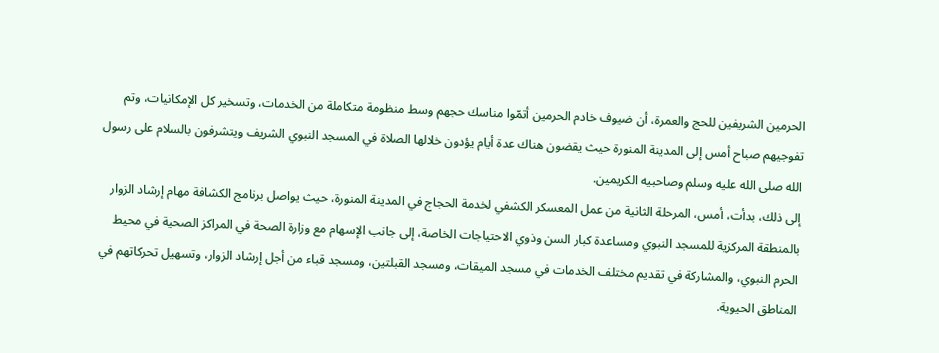الحرمين الشريفين للحج والعمرة، أن ضيوف خادم الحرمين أتمّوا مناسك حجهم وسط منظومة متكاملة من الخدمات، وتسخير كل الإمكانيات، وتم تفوجيهم صباح أمس إلى المدينة المنورة حيث يقضون هناك عدة أيام يؤدون خلالها الصلاة في المسجد النبوي الشريف ويتشرفون بالسلام على رسول الله صلى الله عليه وسلم وصاحبيه الكريمين.
إلى ذلك، بدأت، أمس، المرحلة الثانية من عمل المعسكر الكشفي لخدمة الحجاج في المدينة المنورة، حيث يواصل برنامج الكشافة مهام إرشاد الزوار بالمنطقة المركزية للمسجد النبوي ومساعدة كبار السن وذوي الاحتياجات الخاصة، إلى جانب الإسهام مع وزارة الصحة في المراكز الصحية في محيط الحرم النبوي، والمشاركة في تقديم مختلف الخدمات في مسجد الميقات، ومسجد القبلتين، ومسجد قباء من أجل إرشاد الزوار، وتسهيل تحركاتهم في المناطق الحيوية.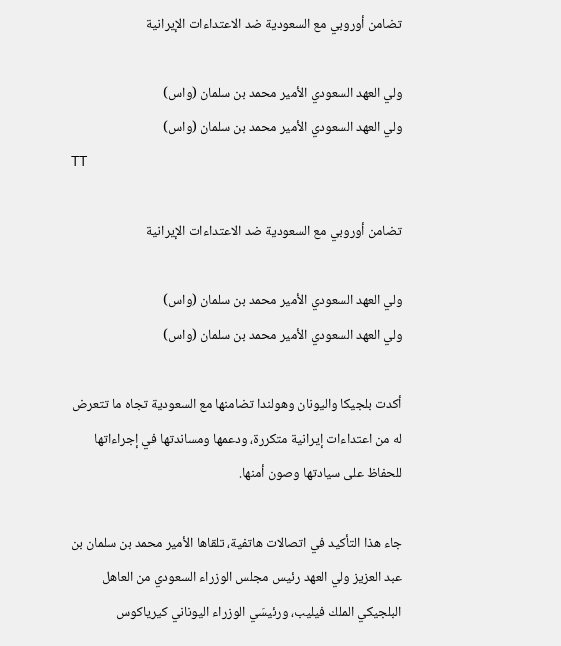تضامن أوروبي مع السعودية ضد الاعتداءات الإيرانية

ولي العهد السعودي الأمير محمد بن سلمان (واس)
ولي العهد السعودي الأمير محمد بن سلمان (واس)
TT

تضامن أوروبي مع السعودية ضد الاعتداءات الإيرانية

ولي العهد السعودي الأمير محمد بن سلمان (واس)
ولي العهد السعودي الأمير محمد بن سلمان (واس)

أكدت بلجيكا واليونان وهولندا تضامنها مع السعودية تجاه ما تتعرض له من اعتداءات إيرانية متكررة، ودعمها ومساندتها في إجراءاتها للحفاظ على سيادتها وصون أمنها.

جاء هذا التأكيد في اتصالات هاتفية، تلقاها الأمير محمد بن سلمان بن عبد العزيز ولي العهد رئيس مجلس الوزراء السعودي من العاهل البلجيكي الملك فيليب، ورئيسَي الوزراء اليوناني كيرياكوس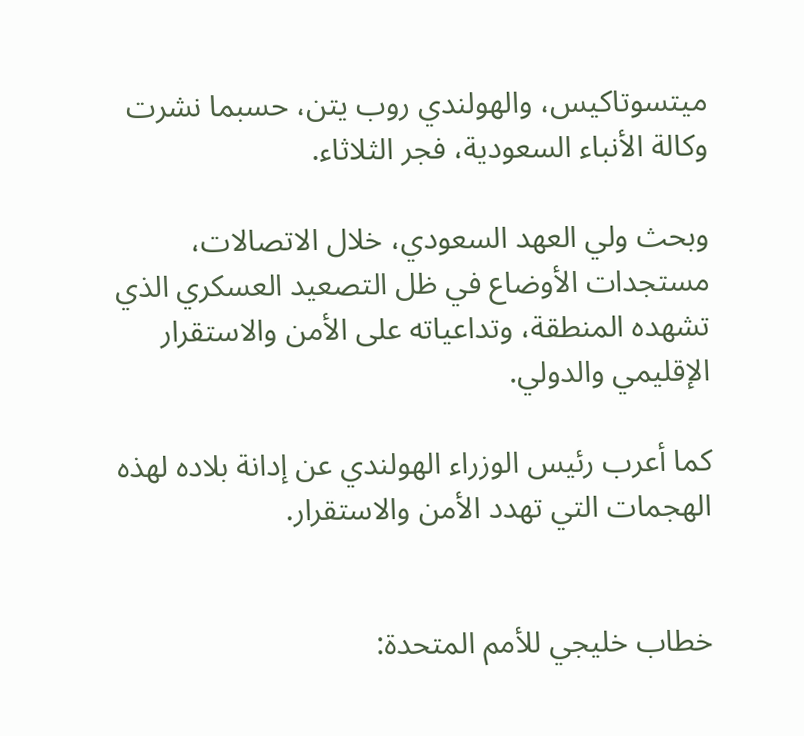ميتسوتاكيس، والهولندي روب يتن، حسبما نشرت وكالة الأنباء السعودية، فجر الثلاثاء.

وبحث ولي العهد السعودي، خلال الاتصالات، مستجدات الأوضاع في ظل التصعيد العسكري الذي تشهده المنطقة، وتداعياته على الأمن والاستقرار الإقليمي والدولي.

كما أعرب رئيس الوزراء الهولندي عن إدانة بلاده لهذه الهجمات التي تهدد الأمن والاستقرار.


خطاب خليجي للأمم المتحدة: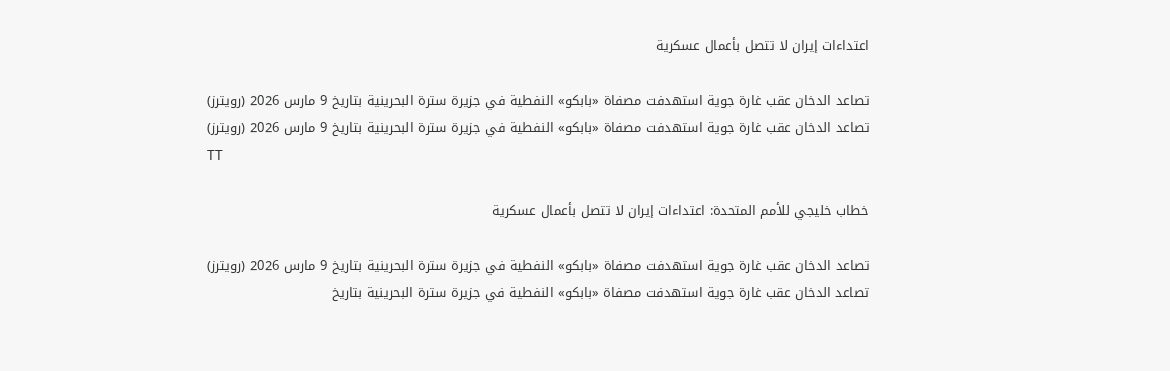اعتداءات إيران لا تتصل بأعمال عسكرية

تصاعد الدخان عقب غارة جوية استهدفت مصفاة «بابكو» النفطية في جزيرة سترة البحرينية بتاريخ 9 مارس 2026 (رويترز)
تصاعد الدخان عقب غارة جوية استهدفت مصفاة «بابكو» النفطية في جزيرة سترة البحرينية بتاريخ 9 مارس 2026 (رويترز)
TT

خطاب خليجي للأمم المتحدة: اعتداءات إيران لا تتصل بأعمال عسكرية

تصاعد الدخان عقب غارة جوية استهدفت مصفاة «بابكو» النفطية في جزيرة سترة البحرينية بتاريخ 9 مارس 2026 (رويترز)
تصاعد الدخان عقب غارة جوية استهدفت مصفاة «بابكو» النفطية في جزيرة سترة البحرينية بتاريخ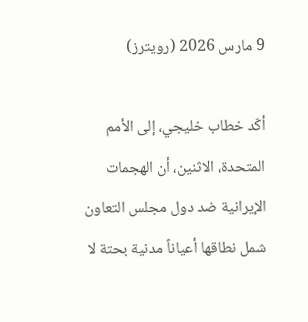9 مارس 2026 (رويترز)

أكّد خطاب خليجي، إلى الأمم المتحدة، الاثنين، أن الهجمات الإيرانية ضد دول مجلس التعاون شمل نطاقها أعياناً مدنية بحتة لا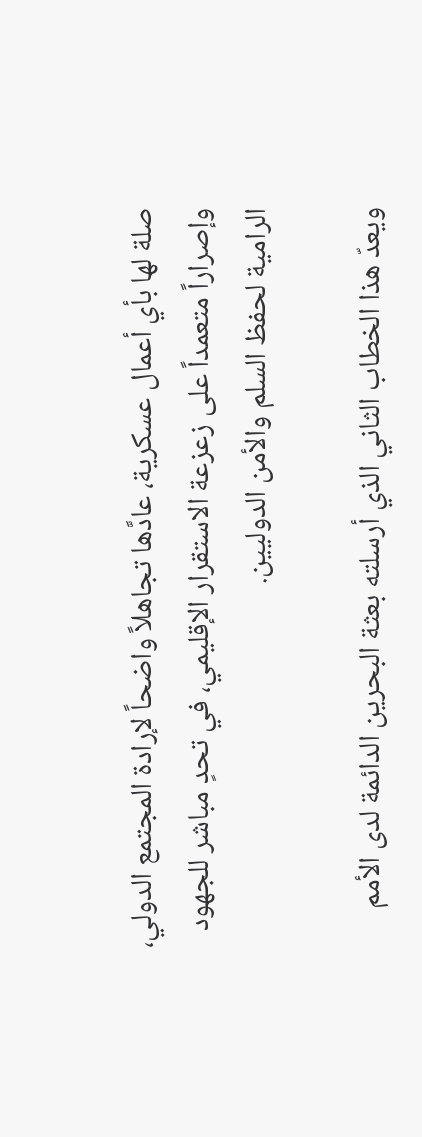صلة لها بأي أعمال عسكرية، عادَّها تجاهلاً واضحاً لإرادة المجتمع الدولي، وإصراراً متعمداً على زعزعة الاستقرار الإقليمي، في تحدٍ مباشر للجهود الرامية لحفظ السلم والأمن الدوليين.

ويعدّ هذا الخطاب الثاني الذي أرسلته بعثة البحرين الدائمة لدى الأمم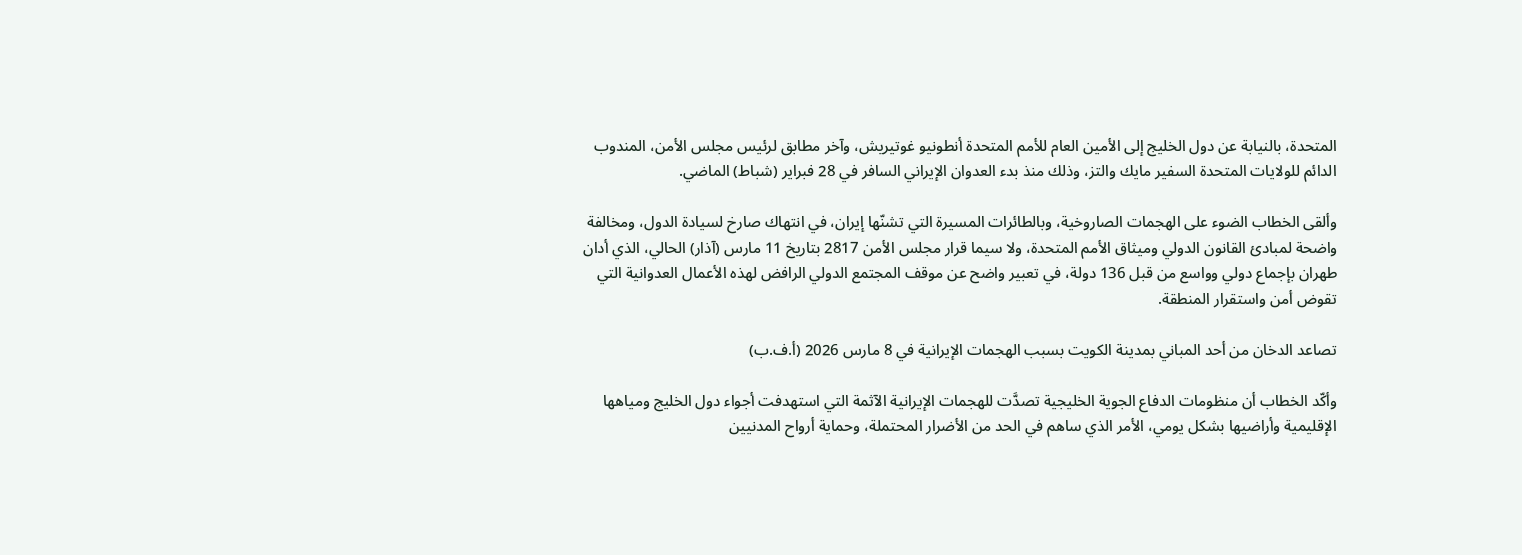المتحدة، بالنيابة عن دول الخليج إلى الأمين العام للأمم المتحدة أنطونيو غوتيريش، وآخر مطابق لرئيس مجلس الأمن، المندوب الدائم للولايات المتحدة السفير مايك والتز، وذلك منذ بدء العدوان الإيراني السافر في 28 فبراير (شباط) الماضي.

وألقى الخطاب الضوء على الهجمات الصاروخية، وبالطائرات المسيرة التي تشنّها إيران، في انتهاك صارخ لسيادة الدول، ومخالفة واضحة لمبادئ القانون الدولي وميثاق الأمم المتحدة، ولا سيما قرار مجلس الأمن 2817 بتاريخ 11 مارس (آذار) الحالي، الذي أدان طهران بإجماع دولي وواسع من قبل 136 دولة، في تعبير واضح عن موقف المجتمع الدولي الرافض لهذه الأعمال العدوانية التي تقوض أمن واستقرار المنطقة.

تصاعد الدخان من أحد المباني بمدينة الكويت بسبب الهجمات الإيرانية في 8 مارس 2026 (أ.ف.ب)

وأكّد الخطاب أن منظومات الدفاع الجوية الخليجية تصدَّت للهجمات الإيرانية الآثمة التي استهدفت أجواء دول الخليج ومياهها الإقليمية وأراضيها بشكل يومي، الأمر الذي ساهم في الحد من الأضرار المحتملة، وحماية أرواح المدنيين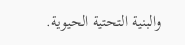والبنية التحتية الحيوية.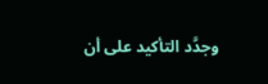وجدَّد التأكيد على أن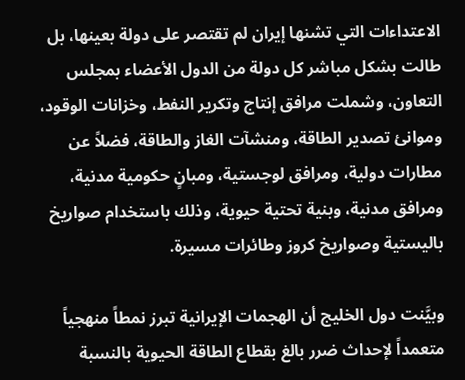الاعتداءات التي تشنها إيران لم تقتصر على دولة بعينها، بل طالت بشكل مباشر كل دولة من الدول الأعضاء بمجلس التعاون، وشملت مرافق إنتاج وتكرير النفط، وخزانات الوقود، وموانئ تصدير الطاقة، ومنشآت الغاز والطاقة، فضلاً عن مطارات دولية، ومرافق لوجستية، ومبانٍ حكومية مدنية، ومرافق مدنية، وبنية تحتية حيوية، وذلك باستخدام صواريخ باليستية وصواريخ كروز وطائرات مسيرة.

وبيَّنت دول الخليج أن الهجمات الإيرانية تبرز نمطاً منهجياً متعمداً لإحداث ضرر بالغ بقطاع الطاقة الحيوية بالنسبة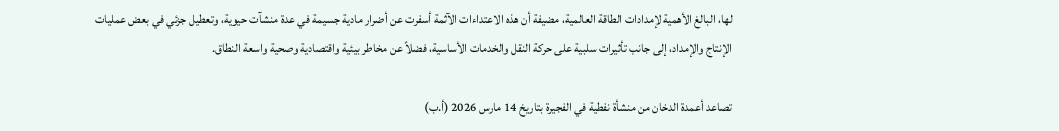لها، البالغ الأهمية لإمدادات الطاقة العالمية، مضيفة أن هذه الاعتداءات الآثمة أسفرت عن أضرار مادية جسيمة في عدة منشآت حيوية، وتعطيل جزئي في بعض عمليات الإنتاج والإمداد، إلى جانب تأثيرات سلبية على حركة النقل والخدمات الأساسية، فضلاً عن مخاطر بيئية واقتصادية وصحية واسعة النطاق.

تصاعد أعمدة الدخان من منشأة نفطية في الفجيرة بتاريخ 14 مارس 2026 (أ.ب)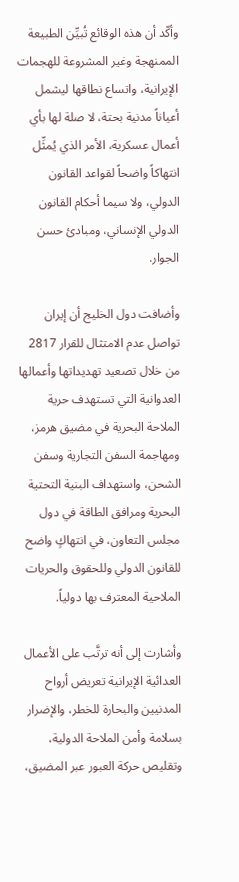وأكّد أن هذه الوقائع تُبيِّن الطبيعة الممنهجة وغير المشروعة للهجمات الإيرانية، واتساع نطاقها ليشمل أعياناً مدنية بحتة، لا صلة لها بأي أعمال عسكرية، الأمر الذي يُمثِّل انتهاكاً واضحاً لقواعد القانون الدولي، ولا سيما أحكام القانون الدولي الإنساني، ومبادئ حسن الجوار.

وأضافت دول الخليج أن إيران تواصل عدم الامتثال للقرار 2817 من خلال تصعيد تهديداتها وأعمالها العدوانية التي تستهدف حرية الملاحة البحرية في مضيق هرمز، ومهاجمة السفن التجارية وسفن الشحن، واستهداف البنية التحتية البحرية ومرافق الطاقة في دول مجلس التعاون، في انتهاكٍ واضح للقانون الدولي وللحقوق والحريات الملاحية المعترف بها دولياً.

وأشارت إلى أنه ترتَّب على الأعمال العدائية الإيرانية تعريض أرواح المدنيين والبحارة للخطر، والإضرار بسلامة وأمن الملاحة الدولية، وتقليص حركة العبور عبر المضيق،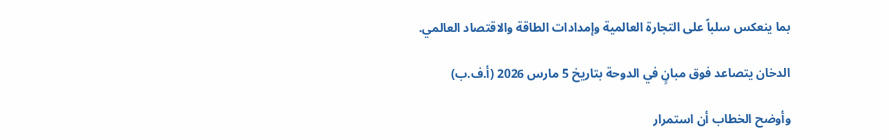بما ينعكس سلباً على التجارة العالمية وإمدادات الطاقة والاقتصاد العالمي.

الدخان يتصاعد فوق مبانٍ في الدوحة بتاريخ 5 مارس 2026 (أ.ف.ب)

وأوضح الخطاب أن استمرار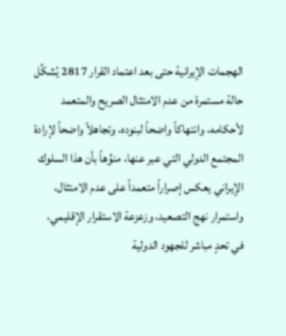الهجمات الإيرانية حتى بعد اعتماد القرار 2817 يُشكِّل حالة مستمرة من عدم الامتثال الصريح والمتعمد لأحكامه، وانتهاكاً واضحاً لبنوده، وتجاهلاً واضحاً لإرادة المجتمع الدولي التي عبر عنها، منوِّهاً بأن هذا السلوك الإيراني يعكس إصراراً متعمداً على عدم الامتثال، واستمرار نهج التصعيد، وزعزعة الاستقرار الإقليمي، في تحدٍ مباشر للجهود الدولية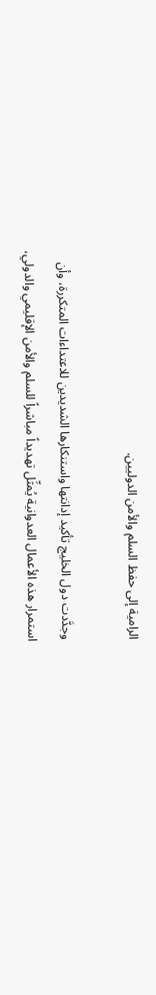الرامية إلى حفظ السلم والأمن الدوليين.

وجدَّدت دول الخليج تأكيد إدانتها واستنكارها الشديدين للاعتداءات المتكررة، وأن استمرار هذه الأعمال العدوانية يُمثِّل تهديداً مباشراً للسلم والأمن الإقليمي والدولي،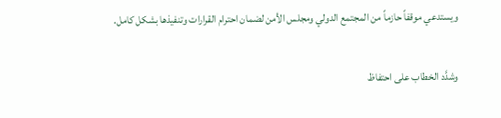ويستدعي موقفاً حازماً من المجتمع الدولي ومجلس الأمن لضمان احترام القرارات وتنفيذها بشكل كامل.

وشدَّد الخطاب على احتفاظ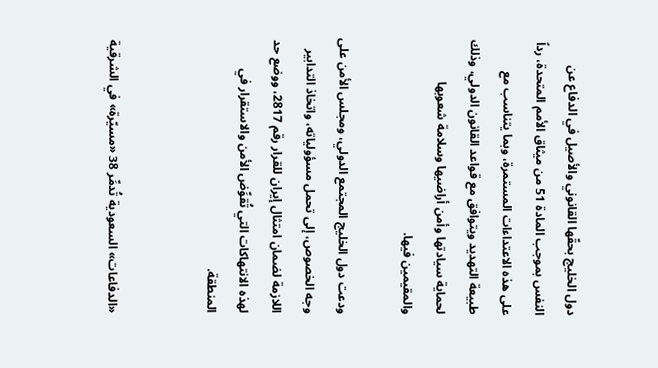دول الخليج بحقّها القانوني والأصيل في الدفاع عن النفس بموجب المادة 51 من ميثاق الأمم المتحدة، رداً على هذه الاعتداءات المستمرة، وبما يتناسب مع طبيعة التهديد ويتوافق مع قواعد القانون الدولي، وذلك لحماية سيادتها وأمن أراضيها وسلامة شعوبها والمقيمين فيها.

ودعت دول الخليج المجتمع الدولي، ومجلس الأمن على وجه الخصوص، إلى تحمل مسؤولياته، واتخاذ التدابير اللازمة لضمان امتثال إيران للقرار رقم 2817، ووضع حد لهذه الانتهاكات التي تُقوِّض الأمن والاستقرار في المنطقة.


«الدفاعات» السعودية تُدمِّر 38 «مسيّرة» في الشرقية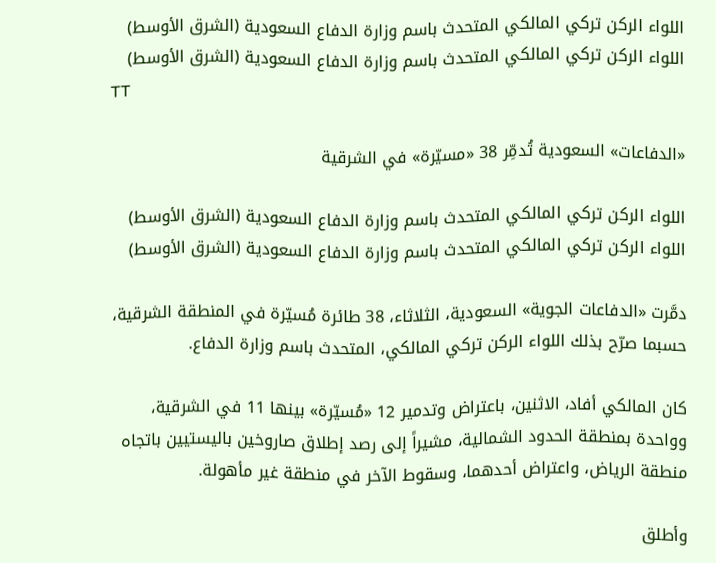اللواء الركن تركي المالكي المتحدث باسم وزارة الدفاع السعودية (الشرق الأوسط)
اللواء الركن تركي المالكي المتحدث باسم وزارة الدفاع السعودية (الشرق الأوسط)
TT

«الدفاعات» السعودية تُدمِّر 38 «مسيّرة» في الشرقية

اللواء الركن تركي المالكي المتحدث باسم وزارة الدفاع السعودية (الشرق الأوسط)
اللواء الركن تركي المالكي المتحدث باسم وزارة الدفاع السعودية (الشرق الأوسط)

دمَّرت «الدفاعات الجوية» السعودية، الثلاثاء، 38 طائرة مُسيّرة في المنطقة الشرقية، حسبما صرّح بذلك اللواء الركن تركي المالكي، المتحدث باسم وزارة الدفاع.

كان المالكي أفاد، الاثنين، باعتراض وتدمير 12 «مُسيّرة» بينها 11 في الشرقية، وواحدة بمنطقة الحدود الشمالية، مشيراً إلى رصد إطلاق صاروخين باليستيين باتجاه منطقة الرياض، واعتراض أحدهما، وسقوط الآخر في منطقة غير مأهولة.

وأطلق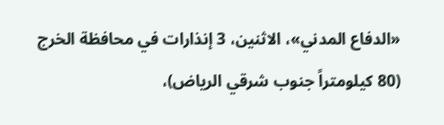«الدفاع المدني»، الاثنين، 3 إنذارات في محافظة الخرج (80 كيلومتراً جنوب شرقي الرياض)،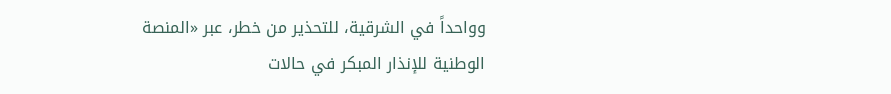وواحداً في الشرقية، للتحذير من خطر، عبر «المنصة الوطنية للإنذار المبكر في حالات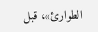الطوارئ»، قبل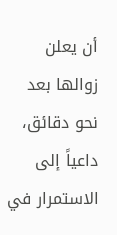أن يعلن زوالها بعد نحو دقائق، داعياً إلى الاستمرار في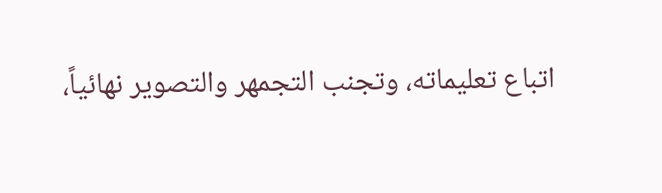اتباع تعليماته، وتجنب التجمهر والتصوير نهائياً،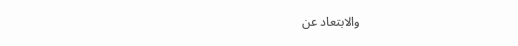والابتعاد عن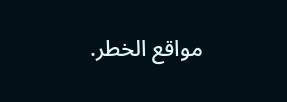مواقع الخطر.